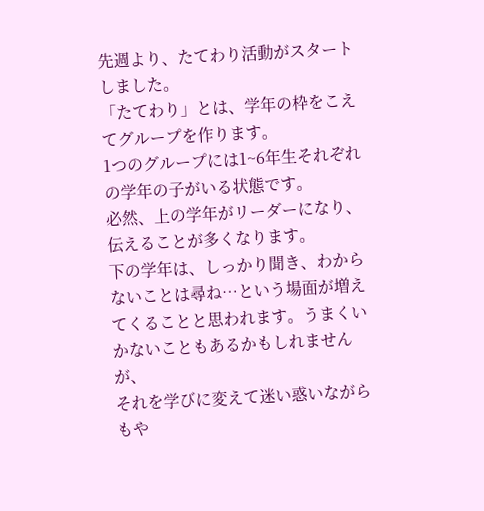先週より、たてわり活動がスタートしました。
「たてわり」とは、学年の枠をこえてグループを作ります。
1つのグループには1~6年生それぞれの学年の子がいる状態です。
必然、上の学年がリーダーになり、伝えることが多くなります。
下の学年は、しっかり聞き、わからないことは尋ね…という場面が増えてくることと思われます。うまくいかないこともあるかもしれませんが、
それを学びに変えて迷い惑いながらもや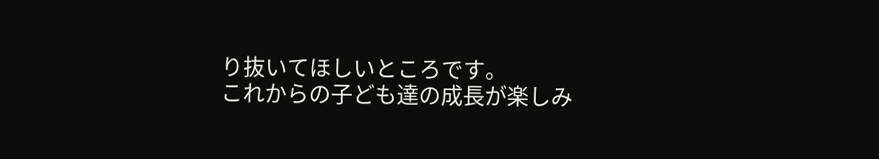り抜いてほしいところです。
これからの子ども達の成長が楽しみ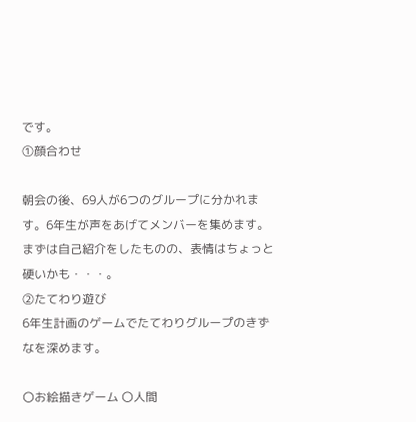です。
①顔合わせ

朝会の後、69人が6つのグループに分かれます。6年生が声をあげてメンバーを集めます。まずは自己紹介をしたものの、表情はちょっと硬いかも・・・。
②たてわり遊び
6年生計画のゲームでたてわりグループのきずなを深めます。

〇お絵描きゲーム 〇人間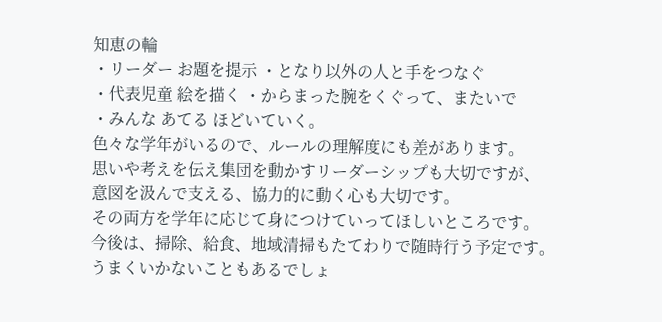知恵の輪
・リーダー お題を提示 ・となり以外の人と手をつなぐ
・代表児童 絵を描く ・からまった腕をくぐって、またいで
・みんな あてる ほどいていく。
色々な学年がいるので、ルールの理解度にも差があります。
思いや考えを伝え集団を動かすリーダーシップも大切ですが、
意図を汲んで支える、協力的に動く心も大切です。
その両方を学年に応じて身につけていってほしいところです。
今後は、掃除、給食、地域清掃もたてわりで随時行う予定です。
うまくいかないこともあるでしょ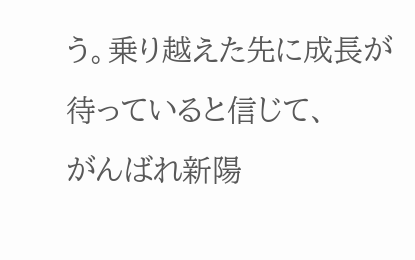う。乗り越えた先に成長が待っていると信じて、
がんばれ新陽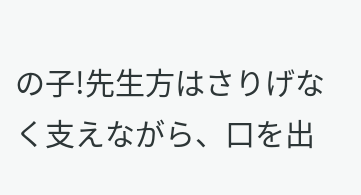の子!先生方はさりげなく支えながら、口を出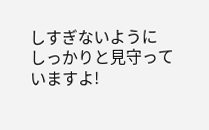しすぎないように
しっかりと見守っていますよ!